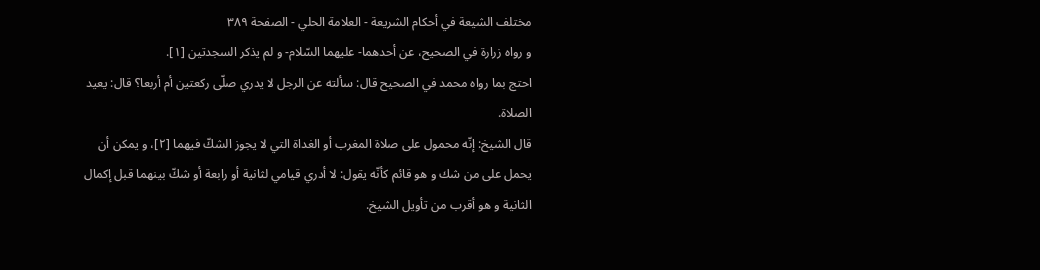مختلف الشيعة في أحكام الشريعة - العلامة الحلي - الصفحة ٣٨٩
و رواه زرارة في الصحيح، عن أحدهما- عليهما السّلام- و لم يذكر السجدتين [١].
احتج بما رواه محمد في الصحيح قال: سألته عن الرجل لا يدري صلّى ركعتين أم أربعا؟ قال: يعيد الصلاة.
قال الشيخ: إنّه محمول على صلاة المغرب أو الغداة التي لا يجوز الشكّ فيهما [٢]، و يمكن أن يحمل على من شك و هو قائم كأنّه يقول: لا أدري قيامي لثانية أو رابعة أو شكّ بينهما قبل إكمال الثانية و هو أقرب من تأويل الشيخ.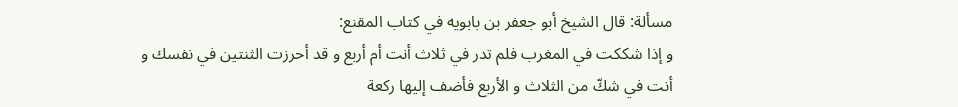مسألة: قال الشيخ أبو جعفر بن بابويه في كتاب المقنع:
و إذا شككت في المغرب فلم تدر في ثلاث أنت أم أربع و قد أحرزت الثنتين في نفسك و أنت في شكّ من الثلاث و الأربع فأضف إليها ركعة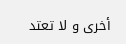أخرى و لا تعتد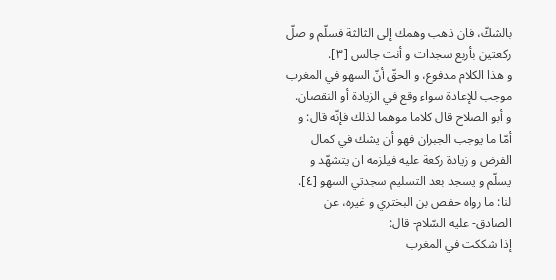بالشكّ، فان ذهب وهمك إلى الثالثة فسلّم و صلّ ركعتين بأربع سجدات و أنت جالس [٣].
و هذا الكلام مدفوع، و الحقّ أنّ السهو في المغرب موجب للإعادة سواء وقع في الزيادة أو النقصان.
و أبو الصلاح قال كلاما موهما لذلك فإنّه قال: و أمّا ما يوجب الجبران فهو أن يشك في كمال الفرض و زيادة ركعة عليه فيلزمه ان يتشهّد و يسلّم و يسجد بعد التسليم سجدتي السهو [٤].
لنا: ما رواه حفص بن البختري و غيره، عن الصادق- عليه السّلام- قال:
إذا شككت في المغرب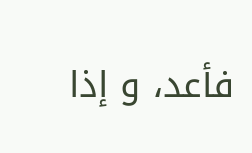فأعد، و إذا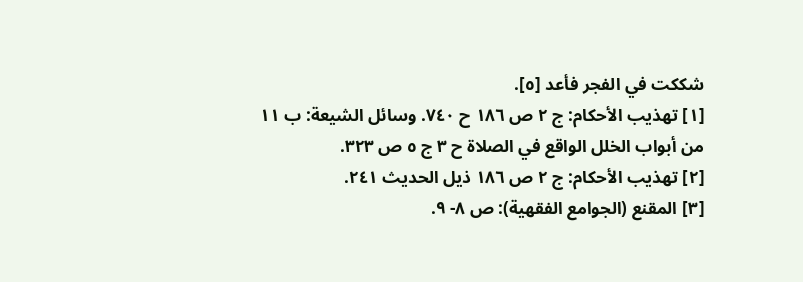شككت في الفجر فأعد [٥].
[١] تهذيب الأحكام: ج ٢ ص ١٨٦ ح ٧٤٠. وسائل الشيعة: ب ١١ من أبواب الخلل الواقع في الصلاة ح ٣ ج ٥ ص ٣٢٣.
[٢] تهذيب الأحكام: ج ٢ ص ١٨٦ ذيل الحديث ٢٤١.
[٣] المقنع (الجوامع الفقهية): ص ٨- ٩.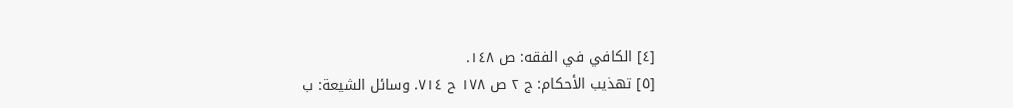[٤] الكافي في الفقه: ص ١٤٨.
[٥] تهذيب الأحكام: ج ٢ ص ١٧٨ ح ٧١٤. وسائل الشيعة: ب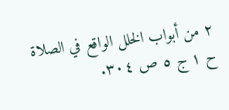٢ من أبواب الخلل الواقع في الصلاة ح ١ ج ٥ ص ٣٠٤.